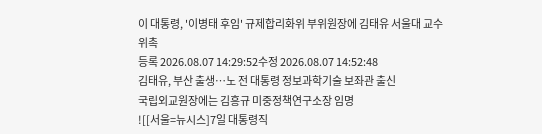이 대통령, '이병태 후임' 규제합리화위 부위원장에 김태유 서울대 교수 위촉
등록 2026.08.07 14:29:52수정 2026.08.07 14:52:48
김태유, 부산 출생…노 전 대통령 정보과학기술 보좌관 출신
국립외교원장에는 김흥규 미중정책연구소장 임명
![[서울=뉴시스]7일 대통령직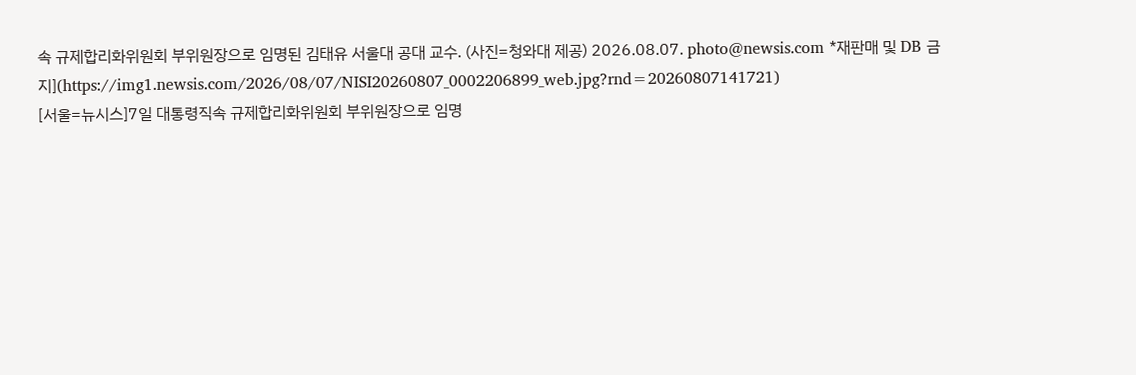속 규제합리화위원회 부위원장으로 임명된 김태유 서울대 공대 교수. (사진=청와대 제공) 2026.08.07. photo@newsis.com *재판매 및 DB 금지](https://img1.newsis.com/2026/08/07/NISI20260807_0002206899_web.jpg?rnd=20260807141721)
[서울=뉴시스]7일 대통령직속 규제합리화위원회 부위원장으로 임명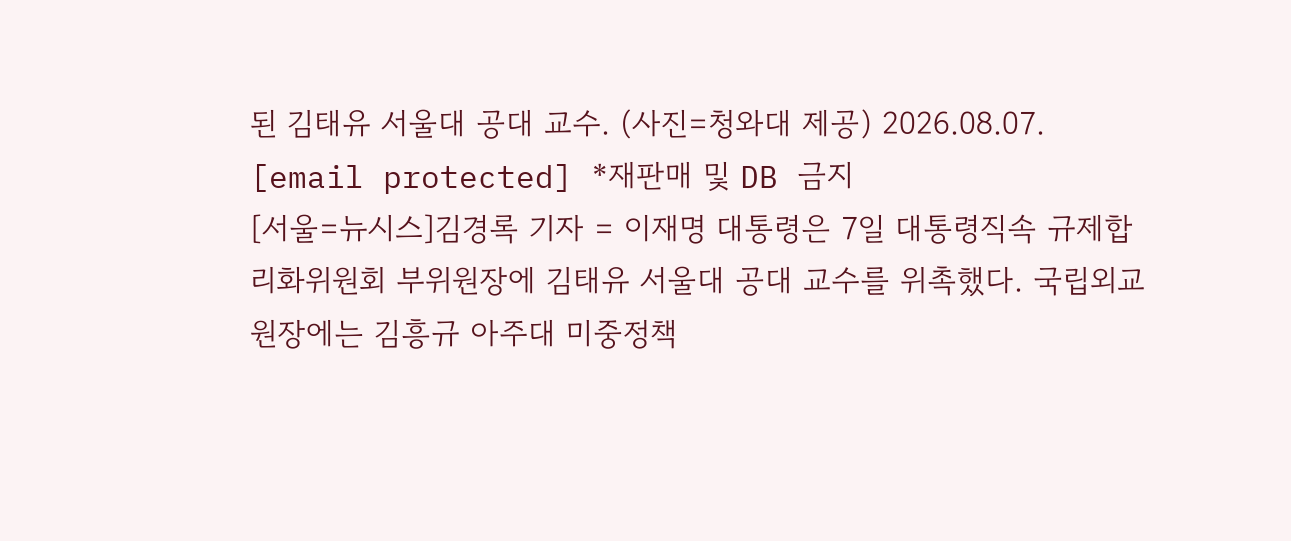된 김태유 서울대 공대 교수. (사진=청와대 제공) 2026.08.07. [email protected] *재판매 및 DB 금지
[서울=뉴시스]김경록 기자 = 이재명 대통령은 7일 대통령직속 규제합리화위원회 부위원장에 김태유 서울대 공대 교수를 위촉했다. 국립외교원장에는 김흥규 아주대 미중정책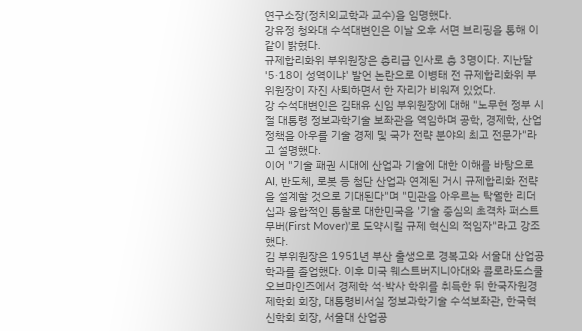연구소장(정치외교학과 교수)을 임명했다.
강유정 청와대 수석대변인은 이날 오후 서면 브리핑을 통해 이같이 밝혔다.
규제합리화위 부위원장은 총리급 인사로 총 3명이다. 지난달 '5·18이 성역이냐' 발언 논란으로 이병태 전 규제합리화위 부위원장이 자진 사퇴하면서 한 자리가 비워져 있었다.
강 수석대변인은 김태유 신임 부위원장에 대해 "노무현 정부 시절 대통령 정보과학기술 보좌관을 역임하며 공학, 경제학, 산업 정책을 아우를 기술 경제 및 국가 전략 분야의 최고 전문가"라고 설명했다.
이어 "기술 패권 시대에 산업과 기술에 대한 이해를 바탕으로 AI, 반도체, 로봇 등 첨단 산업과 연계된 거시 규제합리화 전략을 설계할 것으로 기대된다"며 "민관을 아우르는 탁월한 리더십과 융합적인 통찰로 대한민국을 '기술 중심의 초격차 퍼스트 무버(First Mover)'로 도약시킬 규제 혁신의 적임자"라고 강조했다.
김 부위원장은 1951년 부산 출생으로 경복고와 서울대 산업공학과를 졸업했다. 이후 미국 웨스트버지니아대와 콜로라도스쿨오브마인즈에서 경제학 석·박사 학위를 취득한 뒤 한국자원경제학회 회장, 대통령비서실 정보과학기술 수석보좌관, 한국혁신학회 회장, 서울대 산업공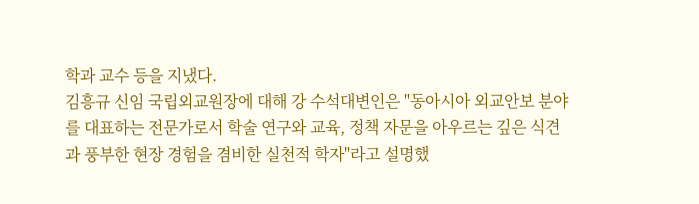학과 교수 등을 지냈다.
김흥규 신임 국립외교원장에 대해 강 수석대변인은 "동아시아 외교안보 분야를 대표하는 전문가로서 학술 연구와 교육, 정책 자문을 아우르는 깊은 식견과 풍부한 현장 경험을 겸비한 실천적 학자"라고 설명했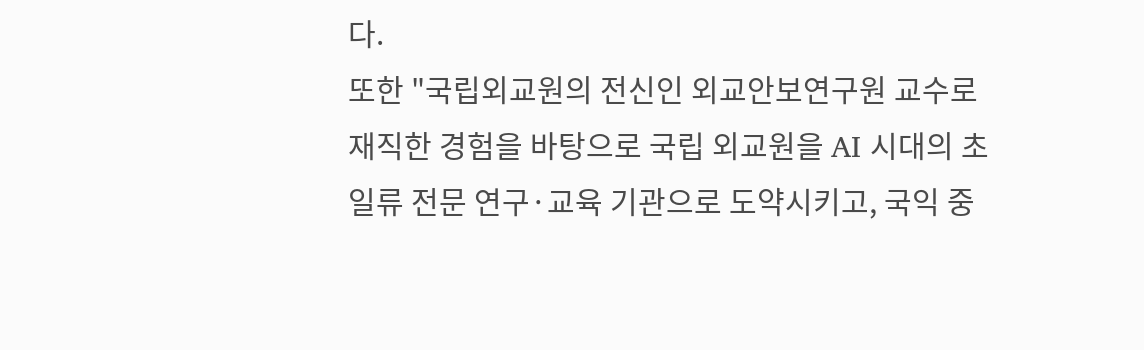다.
또한 "국립외교원의 전신인 외교안보연구원 교수로 재직한 경험을 바탕으로 국립 외교원을 AI 시대의 초일류 전문 연구·교육 기관으로 도약시키고, 국익 중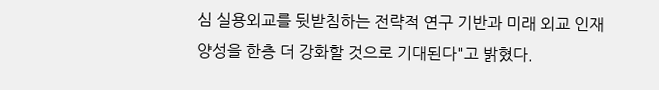심 실용외교를 뒷받침하는 전략적 연구 기반과 미래 외교 인재 양성을 한층 더 강화할 것으로 기대된다"고 밝혔다.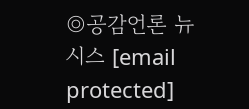◎공감언론 뉴시스 [email protected]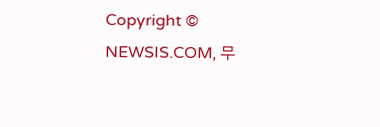Copyright © NEWSIS.COM, 무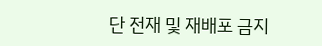단 전재 및 재배포 금지